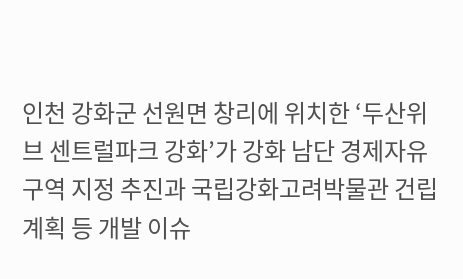인천 강화군 선원면 창리에 위치한 ‘두산위브 센트럴파크 강화’가 강화 남단 경제자유구역 지정 추진과 국립강화고려박물관 건립 계획 등 개발 이슈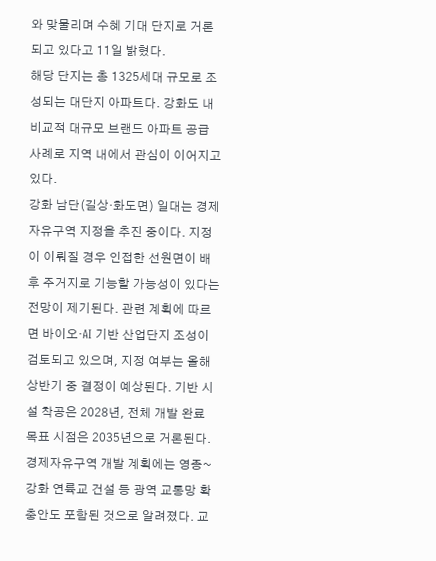와 맞물리며 수혜 기대 단지로 거론되고 있다고 11일 밝혔다.
해당 단지는 총 1325세대 규모로 조성되는 대단지 아파트다. 강화도 내 비교적 대규모 브랜드 아파트 공급 사례로 지역 내에서 관심이 이어지고 있다.
강화 남단(길상·화도면) 일대는 경제자유구역 지정을 추진 중이다. 지정이 이뤄질 경우 인접한 선원면이 배후 주거지로 기능할 가능성이 있다는 전망이 제기된다. 관련 계획에 따르면 바이오·AI 기반 산업단지 조성이 검토되고 있으며, 지정 여부는 올해 상반기 중 결정이 예상된다. 기반 시설 착공은 2028년, 전체 개발 완료 목표 시점은 2035년으로 거론된다.
경제자유구역 개발 계획에는 영종~강화 연륙교 건설 등 광역 교통망 확충안도 포함된 것으로 알려졌다. 교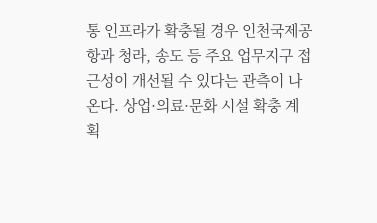통 인프라가 확충될 경우 인천국제공항과 청라, 송도 등 주요 업무지구 접근성이 개선될 수 있다는 관측이 나온다. 상업·의료·문화 시설 확충 계획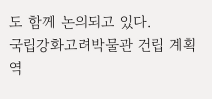도 함께 논의되고 있다.
국립강화고려박물관 건립 계획 역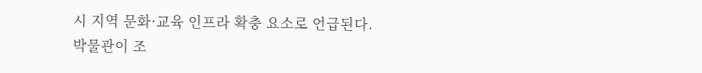시 지역 문화·교육 인프라 확충 요소로 언급된다. 박물관이 조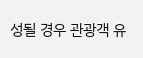성될 경우 관광객 유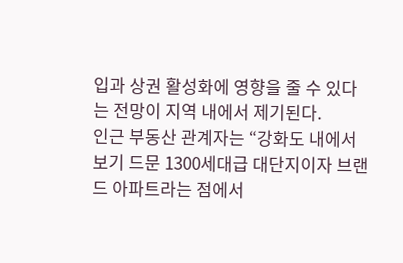입과 상권 활성화에 영향을 줄 수 있다는 전망이 지역 내에서 제기된다.
인근 부동산 관계자는 “강화도 내에서 보기 드문 1300세대급 대단지이자 브랜드 아파트라는 점에서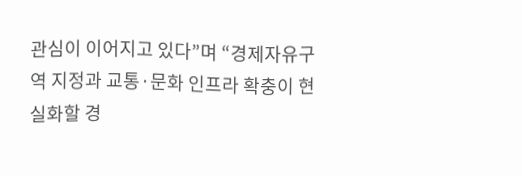관심이 이어지고 있다”며 “경제자유구역 지정과 교통·문화 인프라 확충이 현실화할 경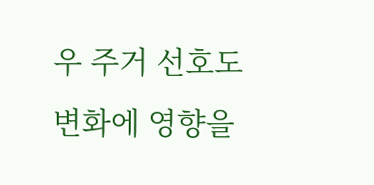우 주거 선호도 변화에 영향을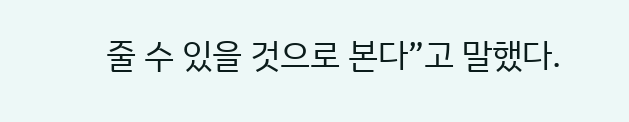줄 수 있을 것으로 본다”고 말했다.